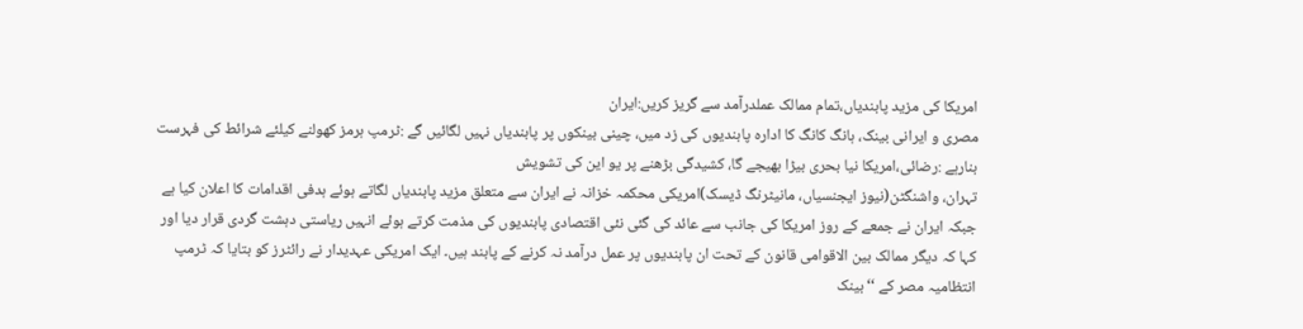امریکا کی مزید پابندیاں،تمام ممالک عملدرآمد سے گریز کریں:ایران
مصری و ایرانی بینک، ہانگ کانگ کا ادارہ پابندیوں کی زد میں، چینی بینکوں پر پابندیاں نہیں لگائیں گے :ٹرمپ ہرمز کھولنے کیلئے شرائط کی فہرست بنارہے :رضائی،امریکا نیا بحری بیڑا بھیجے گا، کشیدگی بڑھنے پر یو این کی تشویش
تہران، واشنگٹن(نیوز ایجنسیاں، مانیٹرنگ ڈیسک)امریکی محکمہ خزانہ نے ایران سے متعلق مزید پابندیاں لگاتے ہوئے ہدفی اقدامات کا اعلان کیا ہے جبکہ ایران نے جمعے کے روز امریکا کی جانب سے عائد کی گئی نئی اقتصادی پابندیوں کی مذمت کرتے ہوئے انہیں ریاستی دہشت گردی قرار دیا اور کہا کہ دیگر ممالک بین الاقوامی قانون کے تحت ان پابندیوں پر عمل درآمد نہ کرنے کے پابند ہیں۔ ایک امریکی عہدیدار نے رائٹرز کو بتایا کہ ٹرمپ انتظامیہ مصر کے ‘‘بینک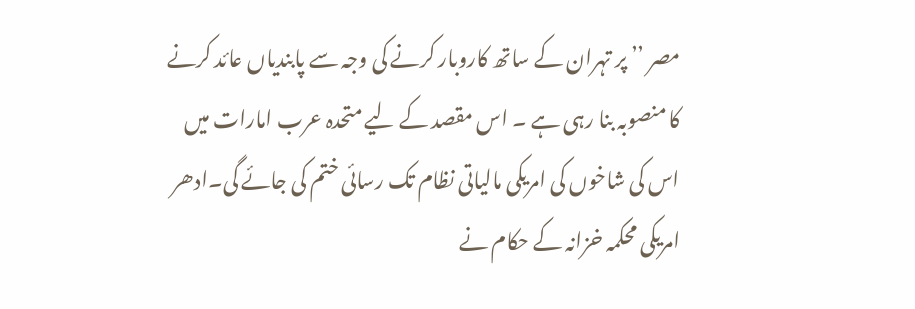مصر ’’ پر تہران کے ساتھ کاروبار کرنے کی وجہ سے پابندیاں عائد کرنے کا منصوبہ بنا رہی ہے ۔ اس مقصد کے لیے متحدہ عرب امارات میں اس کی شاخوں کی امریکی مالیاتی نظام تک رسائی ختم کی جائے گی۔ادھر امریکی محکمہ خزانہ کے حکام نے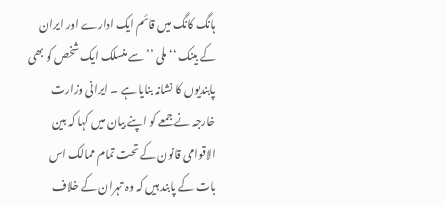ہانگ کانگ میں قائم ایک ادارے اور ایران کے بینک ‘‘ملی ’’سے منسلک ایک شخص کو بھی پابندیوں کا نشانہ بنایا ہے ۔ ایرانی وزارت خارجہ نے جمعے کو اپنے بیان میں کہا کہ بین الاقوامی قانون کے تحت تمام ممالک اس بات کے پابند ہیں کہ وہ تہران کے خلاف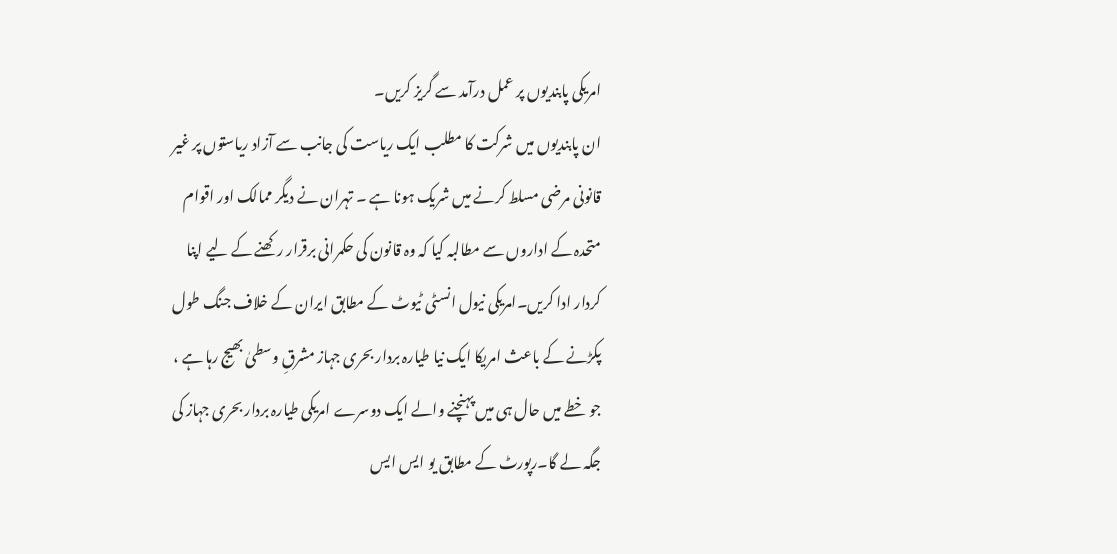امریکی پابندیوں پر عمل درآمد سے گریز کریں۔
ان پابندیوں میں شرکت کا مطلب ایک ریاست کی جانب سے آزاد ریاستوں پر غیر قانونی مرضی مسلط کرنے میں شریک ہونا ہے ۔ تہران نے دیگر ممالک اور اقوام متحدہ کے اداروں سے مطالبہ کیا کہ وہ قانون کی حکمرانی برقرار رکھنے کے لیے اپنا کردار ادا کریں۔امریکی نیول انسٹی ٹیوٹ کے مطابق ایران کے خلاف جنگ طول پکڑنے کے باعث امریکا ایک نیا طیارہ بردار بحری جہاز مشرقِ وسطیٰ بھیج رہا ہے ، جو خطے میں حال ہی میں پہنچنے والے ایک دوسرے امریکی طیارہ بردار بحری جہاز کی جگہ لے گا۔رپورٹ کے مطابق یو ایس ایس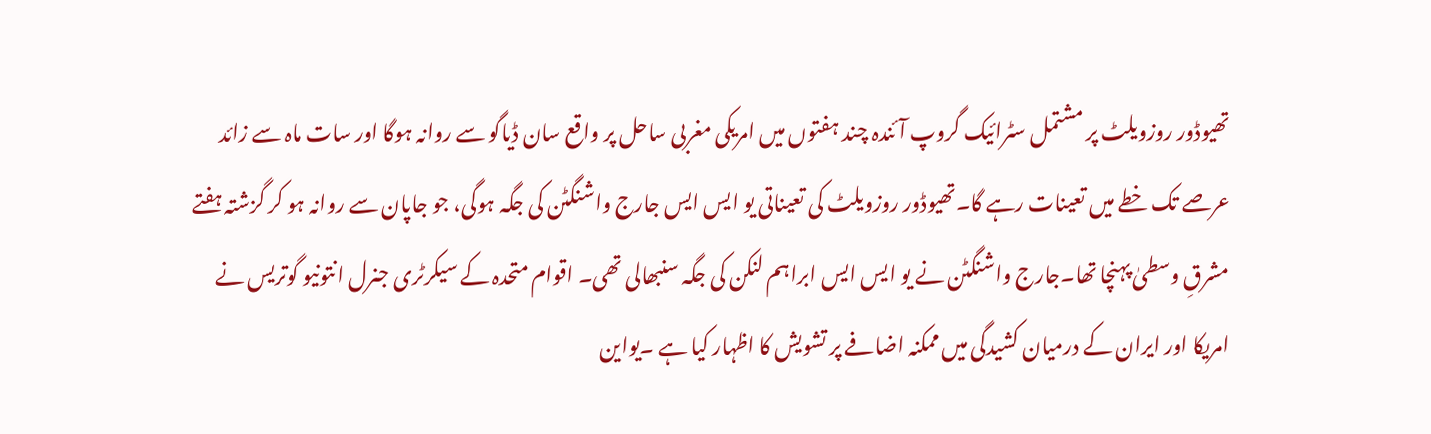تھیوڈور روزویلٹ پر مشتمل سٹرائیک گروپ آئندہ چند ہفتوں میں امریکی مغربی ساحل پر واقع سان ڈیاگو سے روانہ ہوگا اور سات ماہ سے زائد عرصے تک خطے میں تعینات رہے گا۔تھیوڈور روزویلٹ کی تعیناتی یو ایس ایس جارج واشنگٹن کی جگہ ہوگی، جو جاپان سے روانہ ہو کر گزشتہ ہفتے مشرقِ وسطیٰ پہنچا تھا۔جارج واشنگٹن نے یو ایس ایس ابراہم لنکن کی جگہ سنبھالی تھی۔ اقوام متحدہ کے سیکرٹری جنرل انتونیو گوتریس نے امریکا اور ایران کے درمیان کشیدگی میں ممکنہ اضافے پر تشویش کا اظہار کیا ہے ۔یواین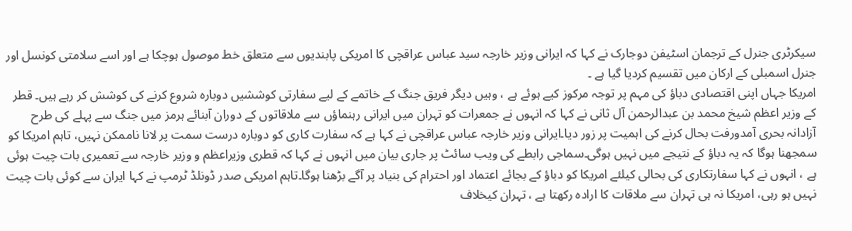سیکرٹری جنرل کے ترجمان اسٹیفن دوجارک نے کہا کہ ایرانی وزیر خارجہ سید عباس عراقچی کا امریکی پابندیوں سے متعلق خط موصول ہوچکا ہے اور اسے سلامتی کونسل اور جنرل اسمبلی کے ارکان میں تقسیم کردیا گیا ہے ۔
امریکا جہاں اپنی اقتصادی دباؤ کی مہم پر توجہ مرکوز کیے ہوئے ہے ، وہیں دیگر فریق جنگ کے خاتمے کے لیے سفارتی کوششیں دوبارہ شروع کرنے کی کوشش کر رہے ہیں۔ قطر کے وزیر اعظم شیخ محمد بن عبدالرحمن آل ثانی نے کہا کہ انہوں نے جمعرات کو تہران میں ایرانی رہنماؤں سے ملاقاتوں کے دوران آبنائے ہرمز میں جنگ سے پہلے کی طرح آزادانہ بحری آمدورفت بحال کرنے کی اہمیت پر زور دیا۔ایرانی وزیر خارجہ عباس عراقچی نے کہا ہے کہ سفارت کاری کو دوبارہ درست سمت پر لانا ناممکن نہیں، تاہم امریکا کو سمجھنا ہوگا کہ یہ دباؤ کے نتیجے میں نہیں ہوگی۔سماجی رابطے کی ویب سائٹ پر جاری بیان میں انہوں نے کہا کہ قطری وزیراعظم و وزیر خارجہ سے تعمیری بات چیت ہوئی ہے ، انہوں نے کہا سفارتکاری کی بحالی کیلئے امریکا کو دباؤ کے بجائے اعتماد اور احترام کی بنیاد پر آگے بڑھنا ہوگا۔تاہم امریکی صدر ڈونلڈ ٹرمپ نے کہا ایران سے کوئی بات چیت نہیں ہو رہی، امریکا نہ ہی تہران سے ملاقات کا ارادہ رکھتا ہے ، تہران کیخلاف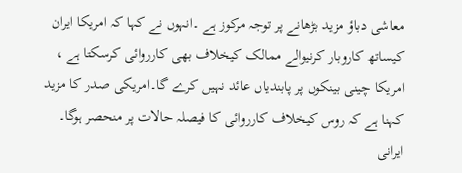معاشی دباؤ مزید بڑھانے پر توجہ مرکوز ہے ۔انہوں نے کہا کہ امریکا ایران کیساتھ کاروبار کرنیوالے ممالک کیخلاف بھی کارروائی کرسکتا ہے ، امریکا چینی بینکوں پر پابندیاں عائد نہیں کرے گا۔امریکی صدر کا مزید کہنا ہے کہ روس کیخلاف کارروائی کا فیصلہ حالات پر منحصر ہوگا۔
ایرانی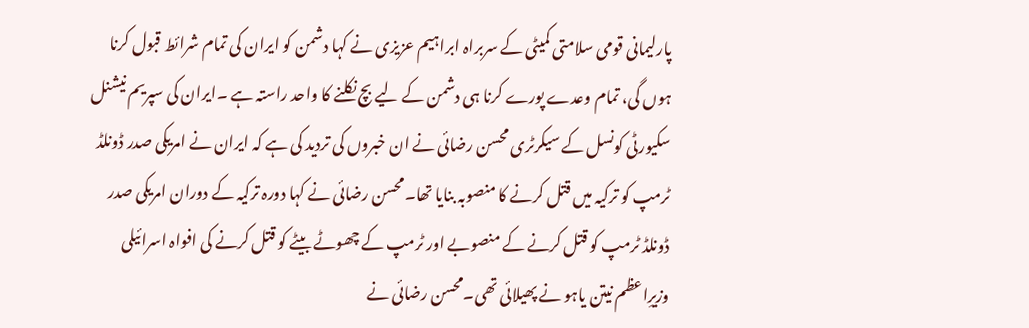پارلیمانی قومی سلامتی کمیٹی کے سربراہ ابراہیم عزیزی نے کہا دشمن کو ایران کی تمام شرائط قبول کرنا ہوں گی، تمام وعدے پورے کرنا ہی دشمن کے لیے بچ نکلنے کا واحد راستہ ہے ۔ایران کی سپریم نیشنل سکیورٹی کونسل کے سیکرٹری محسن رضائی نے ان خبروں کی تردید کی ہے کہ ایران نے امریکی صدر ڈونلڈ ٹرمپ کو ترکیہ میں قتل کرنے کا منصوبہ بنایا تھا۔محسن رضائی نے کہا دورہ ترکیہ کے دوران امریکی صدر ڈونلڈ ٹرمپ کو قتل کرنے کے منصوبے اور ٹرمپ کے چھوٹے بیٹے کو قتل کرنے کی افواہ اسرائیلی وزیرِاعظم نیتن یاہو نے پھیلائی تھی۔محسن رضائی نے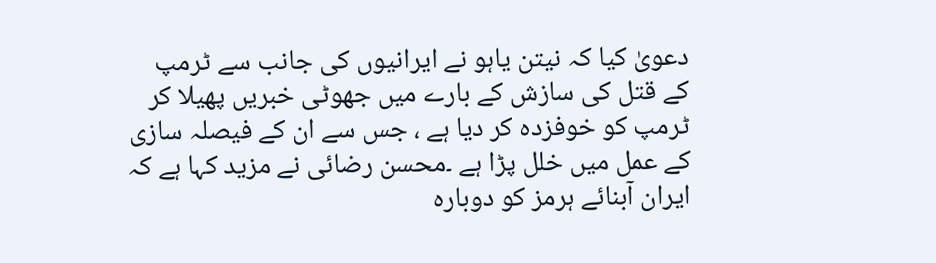دعویٰ کیا کہ نیتن یاہو نے ایرانیوں کی جانب سے ٹرمپ کے قتل کی سازش کے بارے میں جھوٹی خبریں پھیلا کر ٹرمپ کو خوفزدہ کر دیا ہے ، جس سے ان کے فیصلہ سازی کے عمل میں خلل پڑا ہے ۔محسن رضائی نے مزید کہا ہے کہ ایران آبنائے ہرمز کو دوبارہ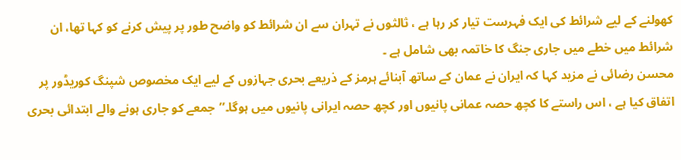کھولنے کے لیے شرائط کی ایک فہرست تیار کر رہا ہے ، ثالثوں نے تہران سے ان شرائط کو واضح طور پر پیش کرنے کو کہا تھا، ان شرائط میں خطے میں جاری جنگ کا خاتمہ بھی شامل ہے ۔
محسن رضائی نے مزید کہا کہ ایران نے عمان کے ساتھ آبنائے ہرمز کے ذریعے بحری جہازوں کے لیے ایک مخصوص شپنگ کوریڈور پر اتفاق کیا ہے ، اس راستے کا کچھ حصہ عمانی پانیوں اور کچھ حصہ ایرانی پانیوں میں ہوگا۔’’جمعے کو جاری ہونے والے ابتدائی بحری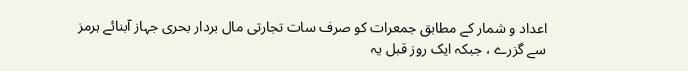اعداد و شمار کے مطابق جمعرات کو صرف سات تجارتی مال بردار بحری جہاز آبنائے ہرمز سے گزرے ، جبکہ ایک روز قبل یہ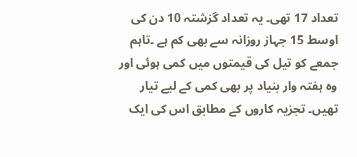تعداد 17 تھی۔ یہ تعداد گزشتہ 10 دن کی اوسط 15 جہاز روزانہ سے بھی کم ہے ۔تاہم جمعے کو تیل کی قیمتوں میں کمی ہوئی اور وہ ہفتہ وار بنیاد پر بھی کمی کے لیے تیار تھیں۔ تجزیہ کاروں کے مطابق اس کی ایک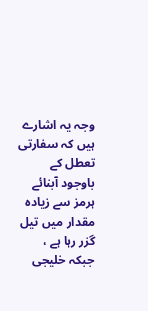وجہ یہ اشارے ہیں کہ سفارتی تعطل کے باوجود آبنائے ہرمز سے زیادہ مقدار میں تیل گزر رہا ہے ، جبکہ خلیجی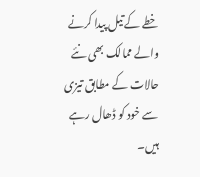خطے کے تیل پیدا کرنے والے ممالک بھی نئے حالات کے مطابق تیزی سے خود کو ڈھال رہے ہیں۔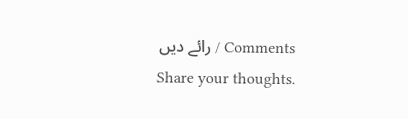Comments / رائے دیں
Share your thoughts.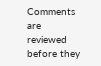Comments are reviewed before they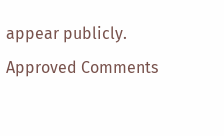appear publicly.
Approved Comments